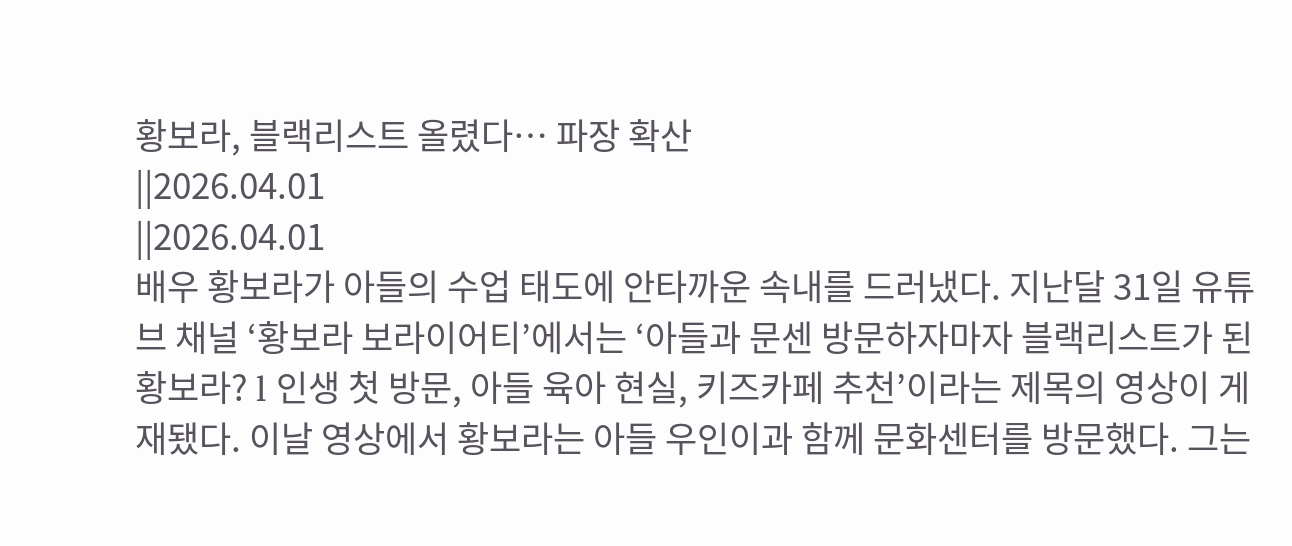황보라, 블랙리스트 올렸다… 파장 확산
||2026.04.01
||2026.04.01
배우 황보라가 아들의 수업 태도에 안타까운 속내를 드러냈다. 지난달 31일 유튜브 채널 ‘황보라 보라이어티’에서는 ‘아들과 문센 방문하자마자 블랙리스트가 된 황보라? l 인생 첫 방문, 아들 육아 현실, 키즈카페 추천’이라는 제목의 영상이 게재됐다. 이날 영상에서 황보라는 아들 우인이과 함께 문화센터를 방문했다. 그는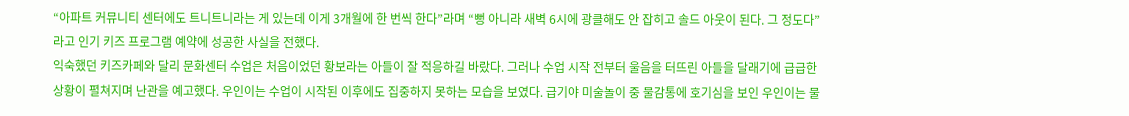“아파트 커뮤니티 센터에도 트니트니라는 게 있는데 이게 3개월에 한 번씩 한다”라며 “뻥 아니라 새벽 6시에 광클해도 안 잡히고 솔드 아웃이 된다. 그 정도다”라고 인기 키즈 프로그램 예약에 성공한 사실을 전했다.
익숙했던 키즈카페와 달리 문화센터 수업은 처음이었던 황보라는 아들이 잘 적응하길 바랐다. 그러나 수업 시작 전부터 울음을 터뜨린 아들을 달래기에 급급한 상황이 펼쳐지며 난관을 예고했다. 우인이는 수업이 시작된 이후에도 집중하지 못하는 모습을 보였다. 급기야 미술놀이 중 물감통에 호기심을 보인 우인이는 물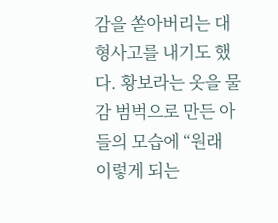감을 쏟아버리는 대형사고를 내기도 했다. 황보라는 옷을 물감 범벅으로 만든 아들의 모습에 “원래 이렇게 되는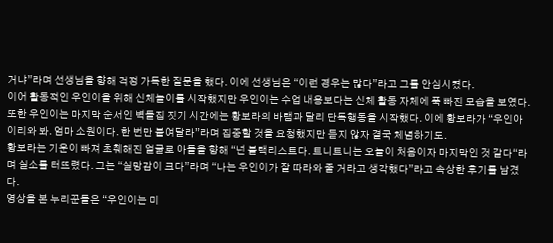거냐”라며 선생님을 향해 걱정 가득한 질문을 했다. 이에 선생님은 “이런 경우는 많다”라고 그를 안심시켰다.
이어 활동적인 우인이을 위해 신체놀이를 시작했지만 우인이는 수업 내용보다는 신체 활동 자체에 푹 빠진 모습을 보였다. 또한 우인이는 마지막 순서인 벽돌집 짓기 시간에는 황보라의 바램과 달리 단독행동을 시작했다. 이에 황보라가 “우인아 이리와 봐. 엄마 소원이다. 한 번만 붙여달라”라며 집중할 것을 요청했지만 듣지 않자 결국 체념하기도.
황보라는 기운이 빠져 초췌해진 얼굴로 아들을 향해 “넌 블랙리스트다. 트니트니는 오늘이 처음이자 마지막인 것 같다“라며 실소를 터뜨렸다. 그는 “실망감이 크다”라며 “나는 우인이가 잘 따라와 줄 거라고 생각했다”라고 속상한 후기를 남겼다.
영상을 본 누리꾼들은 “우인이는 미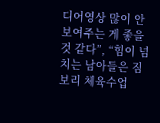디어영상 많이 안 보여주는 게 좋을 것 같다”, “힘이 넘치는 남아들은 짐보리 체육수업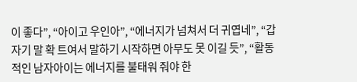이 좋다”, “아이고 우인아”, “에너지가 넘쳐서 더 귀엽네”, “갑자기 말 확 트여서 말하기 시작하면 아무도 못 이길 듯”, “활동적인 남자아이는 에너지를 불태워 줘야 한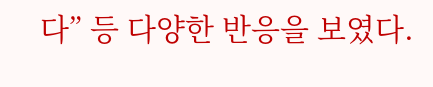다” 등 다양한 반응을 보였다.